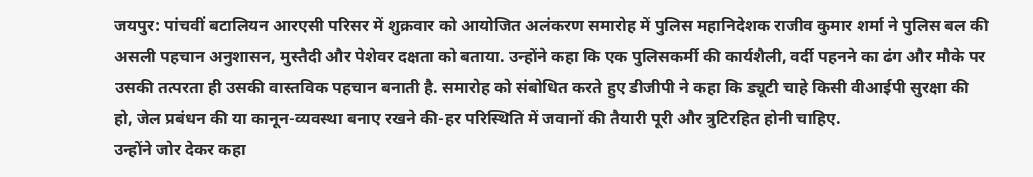जयपुर: पांचवीं बटालियन आरएसी परिसर में शुक्रवार को आयोजित अलंकरण समारोह में पुलिस महानिदेशक राजीव कुमार शर्मा ने पुलिस बल की असली पहचान अनुशासन, मुस्तैदी और पेशेवर दक्षता को बताया. उन्होंने कहा कि एक पुलिसकर्मी की कार्यशैली, वर्दी पहनने का ढंग और मौके पर उसकी तत्परता ही उसकी वास्तविक पहचान बनाती है. समारोह को संबोधित करते हुए डीजीपी ने कहा कि ड्यूटी चाहे किसी वीआईपी सुरक्षा की हो, जेल प्रबंधन की या कानून-व्यवस्था बनाए रखने की-हर परिस्थिति में जवानों की तैयारी पूरी और त्रुटिरहित होनी चाहिए.
उन्होंने जोर देकर कहा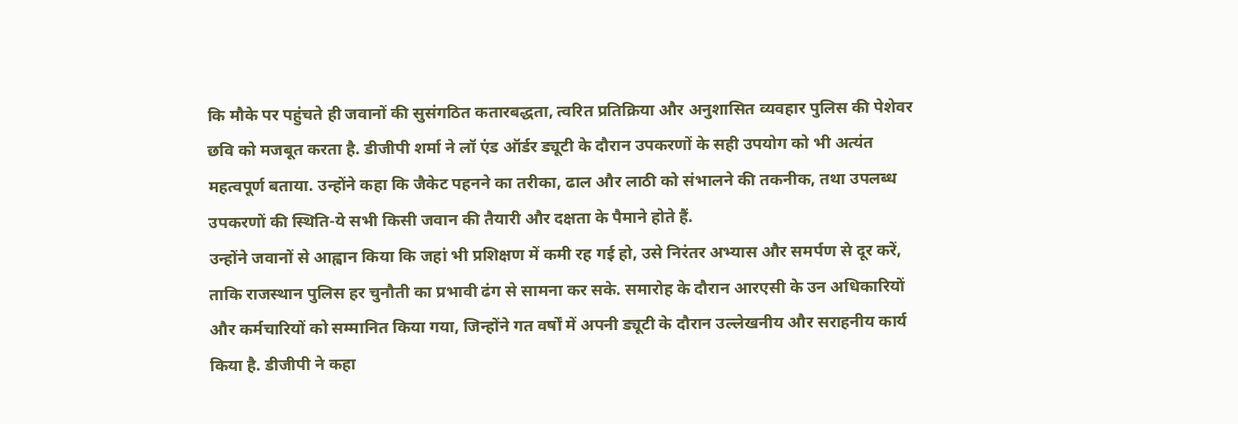कि मौके पर पहुंचते ही जवानों की सुसंगठित कतारबद्धता, त्वरित प्रतिक्रिया और अनुशासित व्यवहार पुलिस की पेशेवर छवि को मजबूत करता है. डीजीपी शर्मा ने लॉ एंड ऑर्डर ड्यूटी के दौरान उपकरणों के सही उपयोग को भी अत्यंत महत्वपूर्ण बताया. उन्होंने कहा कि जैकेट पहनने का तरीका, ढाल और लाठी को संभालने की तकनीक, तथा उपलब्ध उपकरणों की स्थिति-ये सभी किसी जवान की तैयारी और दक्षता के पैमाने होते हैं.
उन्होंने जवानों से आह्वान किया कि जहां भी प्रशिक्षण में कमी रह गई हो, उसे निरंतर अभ्यास और समर्पण से दूर करें, ताकि राजस्थान पुलिस हर चुनौती का प्रभावी ढंग से सामना कर सके. समारोह के दौरान आरएसी के उन अधिकारियों और कर्मचारियों को सम्मानित किया गया, जिन्होंने गत वर्षों में अपनी ड्यूटी के दौरान उल्लेखनीय और सराहनीय कार्य किया है. डीजीपी ने कहा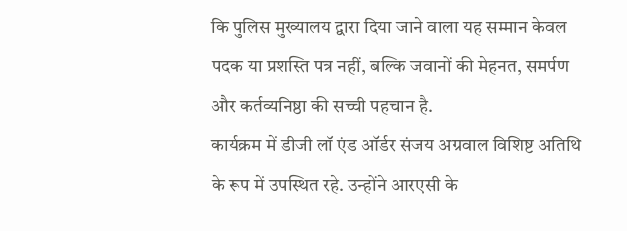कि पुलिस मुख्यालय द्वारा दिया जाने वाला यह सम्मान केवल पदक या प्रशस्ति पत्र नहीं, बल्कि जवानों की मेहनत, समर्पण और कर्तव्यनिष्ठा की सच्ची पहचान है.
कार्यक्रम में डीजी लॉ एंड ऑर्डर संजय अग्रवाल विशिष्ट अतिथि के रूप में उपस्थित रहे. उन्होंने आरएसी के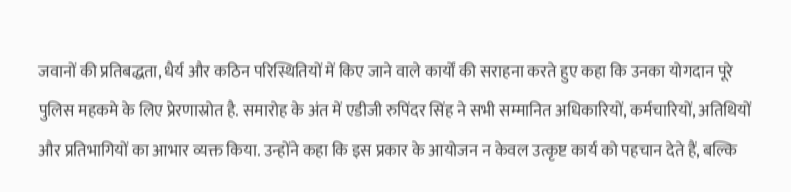जवानों की प्रतिबद्धता, धैर्य और कठिन परिस्थितियों में किए जाने वाले कार्यों की सराहना करते हुए कहा कि उनका योगदान पूरे पुलिस महकमे के लिए प्रेरणास्रोत है. समारोह के अंत में एडीजी रुपिंदर सिंह ने सभी सम्मानित अधिकारियों, कर्मचारियों, अतिथियों और प्रतिभागियों का आभार व्यक्त किया. उन्होंने कहा कि इस प्रकार के आयोजन न केवल उत्कृष्ट कार्य को पहचान देते हैं, बल्कि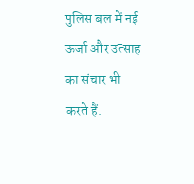पुलिस बल में नई ऊर्जा और उत्साह का संचार भी करते हैं.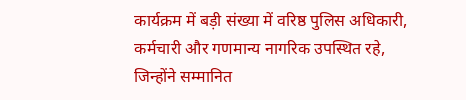कार्यक्रम में बड़ी संख्या में वरिष्ठ पुलिस अधिकारी, कर्मचारी और गणमान्य नागरिक उपस्थित रहे, जिन्होंने सम्मानित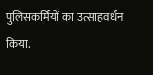पुलिसकर्मियों का उत्साहवर्धन किया.